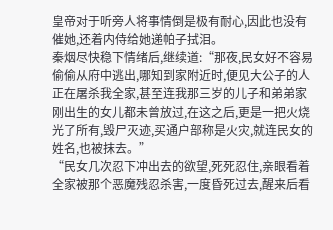皇帝对于听旁人将事情倒是极有耐心,因此也没有催她,还着内侍给她递帕子拭泪。
秦烟尽快稳下情绪后,继续道:“那夜,民女好不容易偷偷从府中逃出,哪知到家附近时,便见大公子的人正在屠杀我全家,甚至连我那三岁的儿子和弟弟家刚出生的女儿都未曾放过,在这之后,更是一把火烧光了所有,毁尸灭迹,买通户部称是火灾,就连民女的姓名,也被抹去。”
“民女几次忍下冲出去的欲望,死死忍住,亲眼看着全家被那个恶魔残忍杀害,一度昏死过去,醒来后看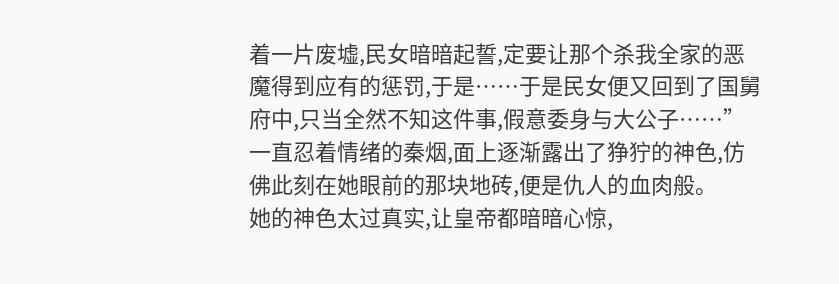着一片废墟,民女暗暗起誓,定要让那个杀我全家的恶魔得到应有的惩罚,于是……于是民女便又回到了国舅府中,只当全然不知这件事,假意委身与大公子……”
一直忍着情绪的秦烟,面上逐渐露出了狰狞的神色,仿佛此刻在她眼前的那块地砖,便是仇人的血肉般。
她的神色太过真实,让皇帝都暗暗心惊,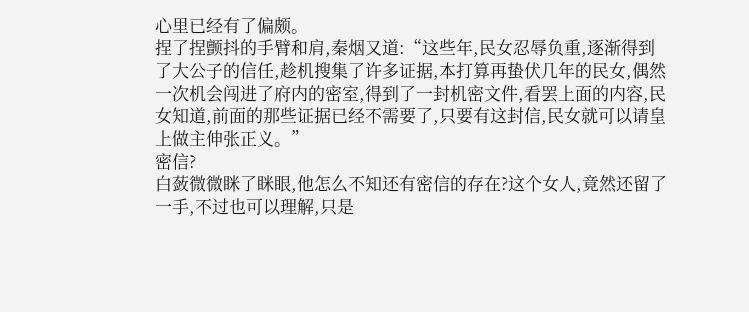心里已经有了偏颇。
捏了捏颤抖的手臂和肩,秦烟又道:“这些年,民女忍辱负重,逐渐得到了大公子的信任,趁机搜集了许多证据,本打算再蛰伏几年的民女,偶然一次机会闯进了府内的密室,得到了一封机密文件,看罢上面的内容,民女知道,前面的那些证据已经不需要了,只要有这封信,民女就可以请皇上做主伸张正义。”
密信?
白蔹微微眯了眯眼,他怎么不知还有密信的存在?这个女人,竟然还留了一手,不过也可以理解,只是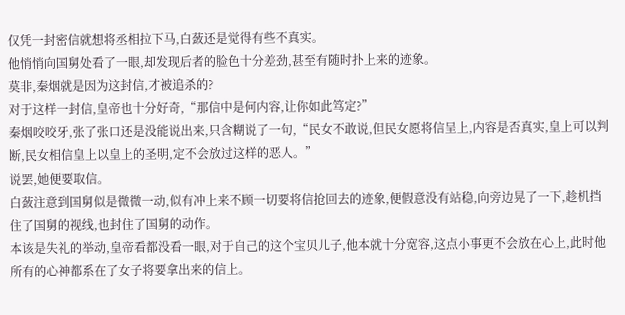仅凭一封密信就想将丞相拉下马,白蔹还是觉得有些不真实。
他悄悄向国舅处看了一眼,却发现后者的脸色十分差劲,甚至有随时扑上来的迹象。
莫非,秦烟就是因为这封信,才被追杀的?
对于这样一封信,皇帝也十分好奇,“那信中是何内容,让你如此笃定?”
秦烟咬咬牙,张了张口还是没能说出来,只含糊说了一句,“民女不敢说,但民女愿将信呈上,内容是否真实,皇上可以判断,民女相信皇上以皇上的圣明,定不会放过这样的恶人。”
说罢,她便要取信。
白蔹注意到国舅似是微微一动,似有冲上来不顾一切要将信抢回去的迹象,便假意没有站稳,向旁边晃了一下,趁机挡住了国舅的视线,也封住了国舅的动作。
本该是失礼的举动,皇帝看都没看一眼,对于自己的这个宝贝儿子,他本就十分宽容,这点小事更不会放在心上,此时他所有的心神都系在了女子将要拿出来的信上。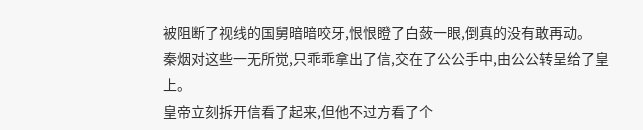被阻断了视线的国舅暗暗咬牙,恨恨瞪了白蔹一眼,倒真的没有敢再动。
秦烟对这些一无所觉,只乖乖拿出了信,交在了公公手中,由公公转呈给了皇上。
皇帝立刻拆开信看了起来,但他不过方看了个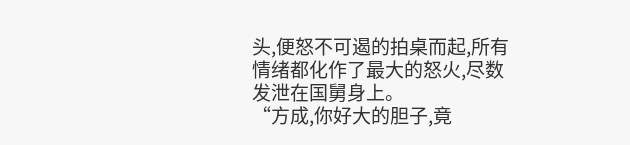头,便怒不可遏的拍桌而起,所有情绪都化作了最大的怒火,尽数发泄在国舅身上。
“方成,你好大的胆子,竟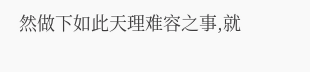然做下如此天理难容之事,就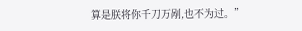算是朕将你千刀万剐,也不为过。”